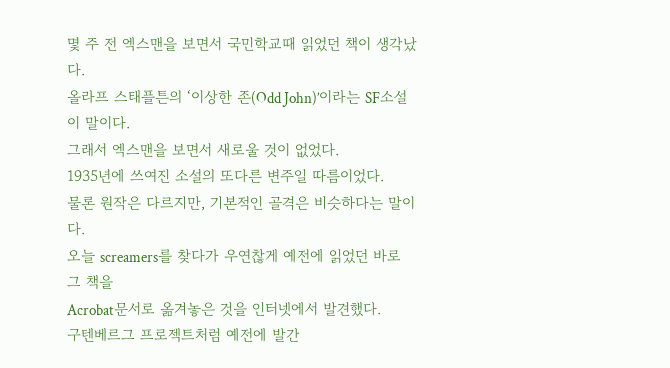몇 주 전 엑스맨을 보면서 국민학교때 읽었던 책이 생각났다.
올라프 스태플튼의 ‘이상한 존(Odd John)’이라는 SF소설이 말이다.
그래서 엑스맨을 보면서 새로울 것이 없었다.
1935년에 쓰여진 소설의 또다른 변주일 따름이었다.
물론 원작은 다르지만, 기본적인 골격은 비슷하다는 말이다.
오늘 screamers를 찾다가 우연찮게 예전에 읽었던 바로 그 책을
Acrobat문서로 옮겨놓은 것을 인터넷에서 발견했다.
구텐베르그 프로젝트처럼 예전에 발간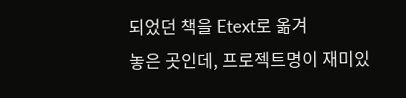되었던 책을 Etext로 옮겨
놓은 곳인데, 프로젝트명이 재미있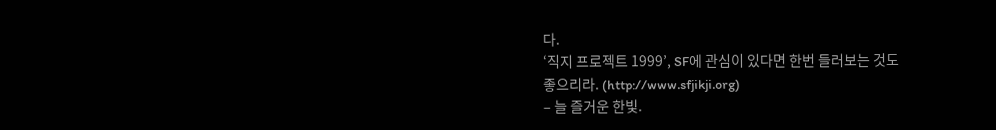다.
‘직지 프로젝트 1999’, SF에 관심이 있다면 한번 들러보는 것도
좋으리라. (http://www.sfjikji.org)
– 늘 즐거운 한빛.